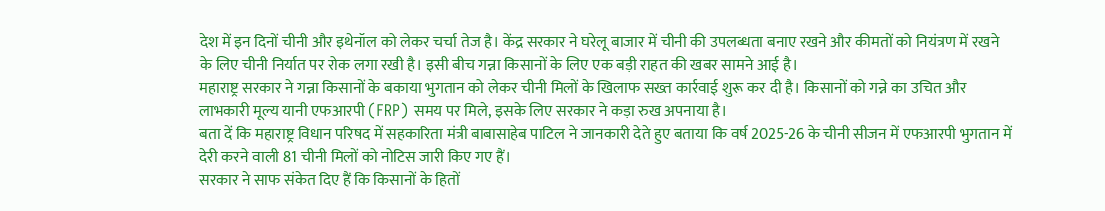देश में इन दिनों चीनी और इथेनॉल को लेकर चर्चा तेज है। केंद्र सरकार ने घरेलू बाजार में चीनी की उपलब्धता बनाए रखने और कीमतों को नियंत्रण में रखने के लिए चीनी निर्यात पर रोक लगा रखी है। इसी बीच गन्ना किसानों के लिए एक बड़ी राहत की खबर सामने आई है।
महाराष्ट्र सरकार ने गन्ना किसानों के बकाया भुगतान को लेकर चीनी मिलों के खिलाफ सख्त कार्रवाई शुरू कर दी है। किसानों को गन्ने का उचित और लाभकारी मूल्य यानी एफआरपी (FRP) समय पर मिले, इसके लिए सरकार ने कड़ा रुख अपनाया है।
बता दें कि महाराष्ट्र विधान परिषद में सहकारिता मंत्री बाबासाहेब पाटिल ने जानकारी देते हुए बताया कि वर्ष 2025-26 के चीनी सीजन में एफआरपी भुगतान में देरी करने वाली 81 चीनी मिलों को नोटिस जारी किए गए हैं।
सरकार ने साफ संकेत दिए हैं कि किसानों के हितों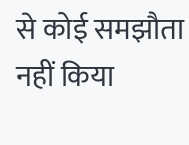से कोई समझौता नहीं किया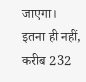जाएगा।
इतना ही नहीं, करीब 232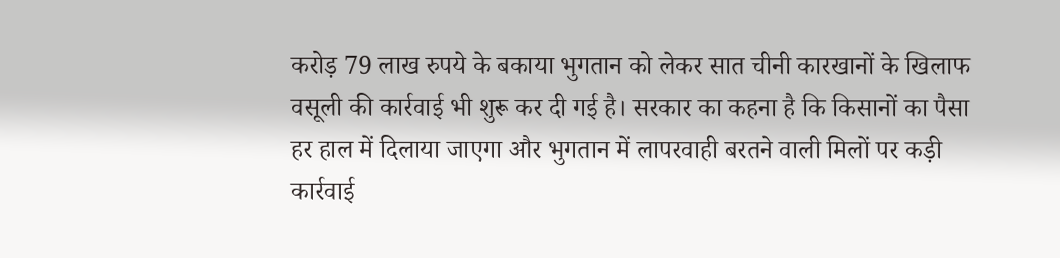करोड़ 79 लाख रुपये के बकाया भुगतान को लेकर सात चीनी कारखानों के खिलाफ वसूली की कार्रवाई भी शुरू कर दी गई है। सरकार का कहना है कि किसानों का पैसा हर हाल में दिलाया जाएगा और भुगतान में लापरवाही बरतने वाली मिलों पर कड़ी कार्रवाई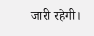जारी रहेगी।